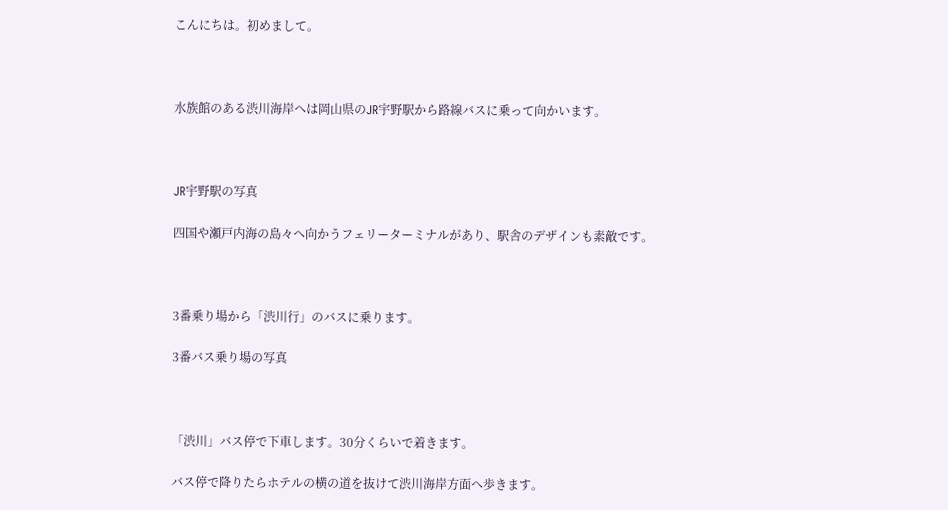こんにちは。初めまして。



水族館のある渋川海岸へは岡山県のJR宇野駅から路線バスに乗って向かいます。



JR宇野駅の写真

四国や瀬戸内海の島々へ向かうフェリーターミナルがあり、駅舎のデザインも素敵です。



3番乗り場から「渋川行」のバスに乗ります。

3番バス乗り場の写真



「渋川」バス停で下車します。30分くらいで着きます。

バス停で降りたらホテルの横の道を抜けて渋川海岸方面へ歩きます。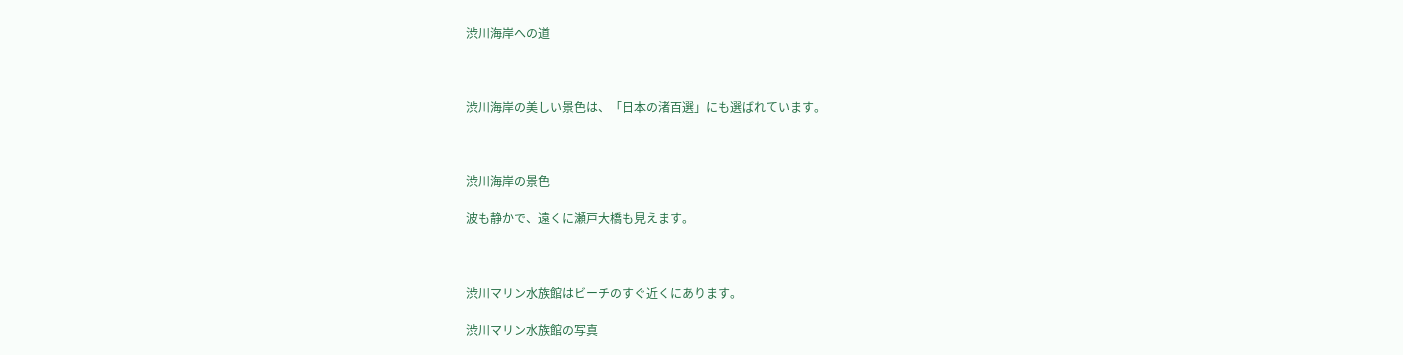渋川海岸への道



渋川海岸の美しい景色は、「日本の渚百選」にも選ばれています。



渋川海岸の景色

波も静かで、遠くに瀬戸大橋も見えます。



渋川マリン水族館はビーチのすぐ近くにあります。

渋川マリン水族館の写真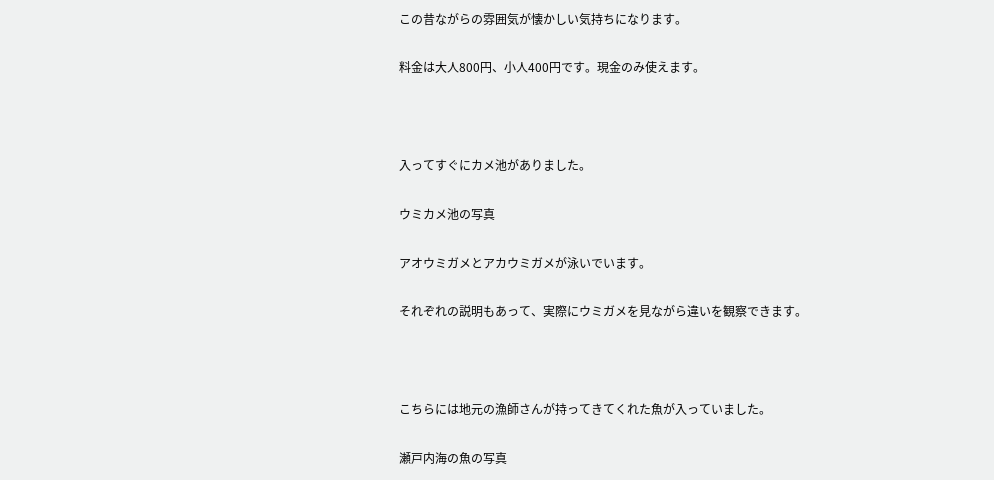この昔ながらの雰囲気が懐かしい気持ちになります。

料金は大人800円、小人400円です。現金のみ使えます。



入ってすぐにカメ池がありました。

ウミカメ池の写真

アオウミガメとアカウミガメが泳いでいます。

それぞれの説明もあって、実際にウミガメを見ながら違いを観察できます。



こちらには地元の漁師さんが持ってきてくれた魚が入っていました。

瀬戸内海の魚の写真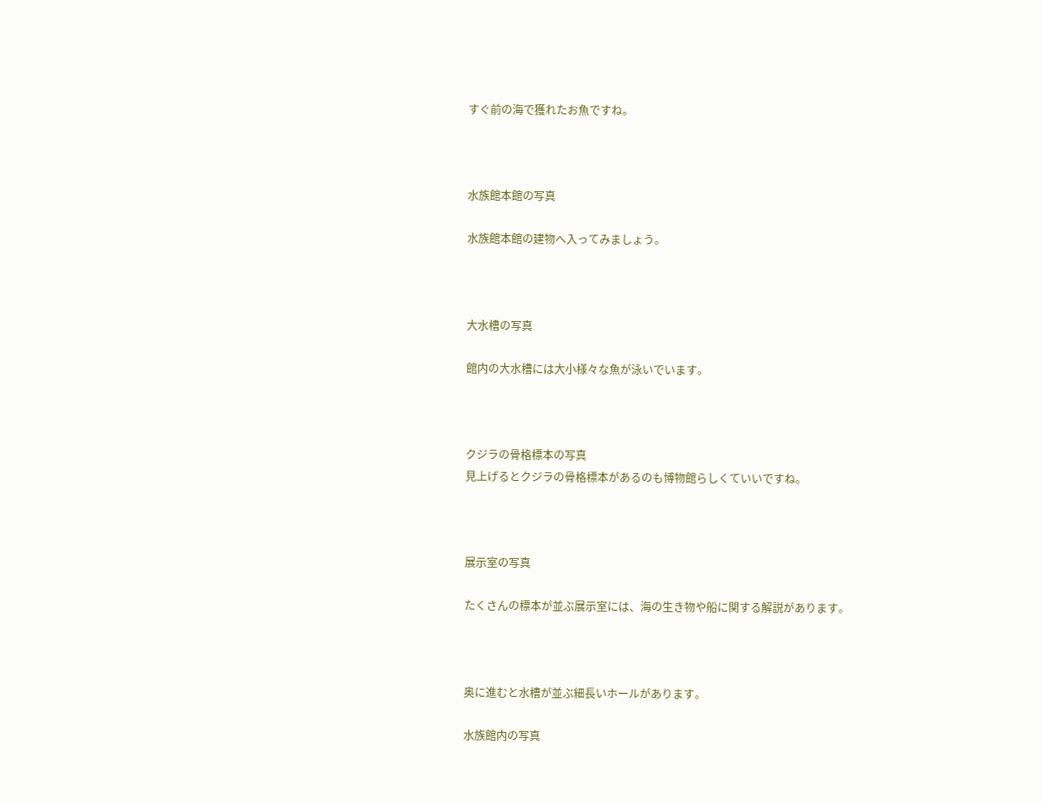すぐ前の海で獲れたお魚ですね。



水族館本館の写真

水族館本館の建物へ入ってみましょう。



大水槽の写真

館内の大水槽には大小様々な魚が泳いでいます。



クジラの骨格標本の写真
見上げるとクジラの骨格標本があるのも博物館らしくていいですね。



展示室の写真

たくさんの標本が並ぶ展示室には、海の生き物や船に関する解説があります。



奥に進むと水槽が並ぶ細長いホールがあります。

水族館内の写真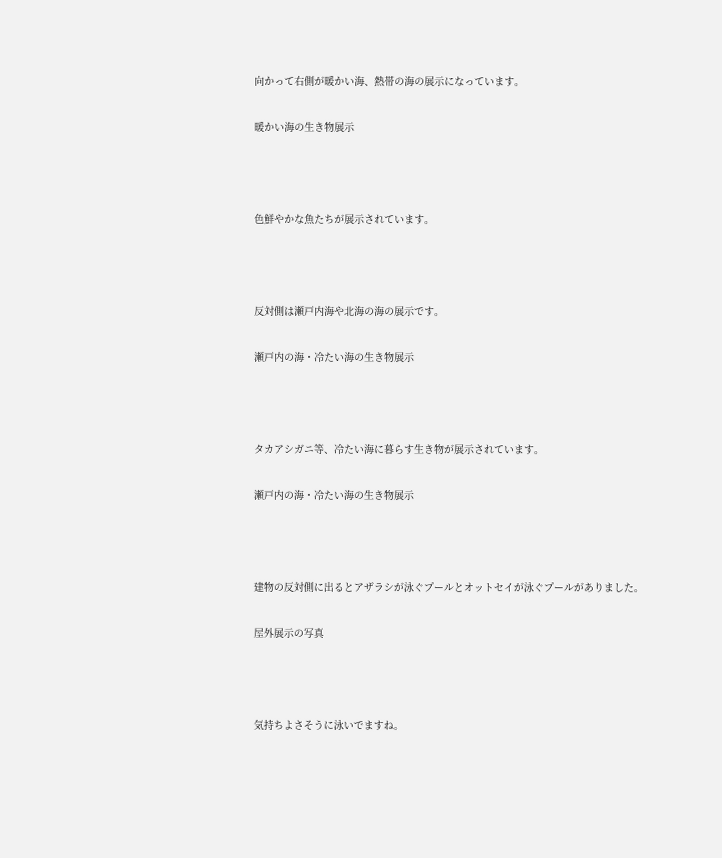向かって右側が暖かい海、熱帯の海の展示になっています。

暖かい海の生き物展示



色鮮やかな魚たちが展示されています。



反対側は瀬戸内海や北海の海の展示です。

瀬戸内の海・冷たい海の生き物展示



タカアシガニ等、冷たい海に暮らす生き物が展示されています。

瀬戸内の海・冷たい海の生き物展示



建物の反対側に出るとアザラシが泳ぐプールとオットセイが泳ぐプールがありました。

屋外展示の写真



気持ちよさそうに泳いでますね。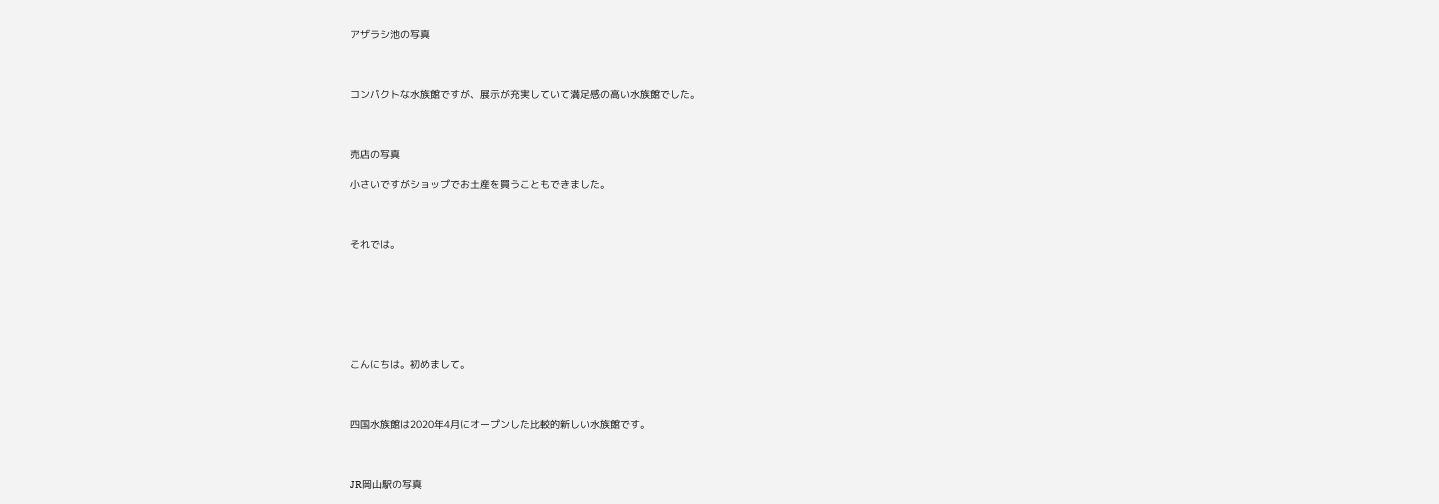アザラシ池の写真



コンパクトな水族館ですが、展示が充実していて満足感の高い水族館でした。



売店の写真

小さいですがショップでお土産を買うこともできました。



それでは。







こんにちは。初めまして。



四国水族館は2020年4月にオープンした比較的新しい水族館です。



JR岡山駅の写真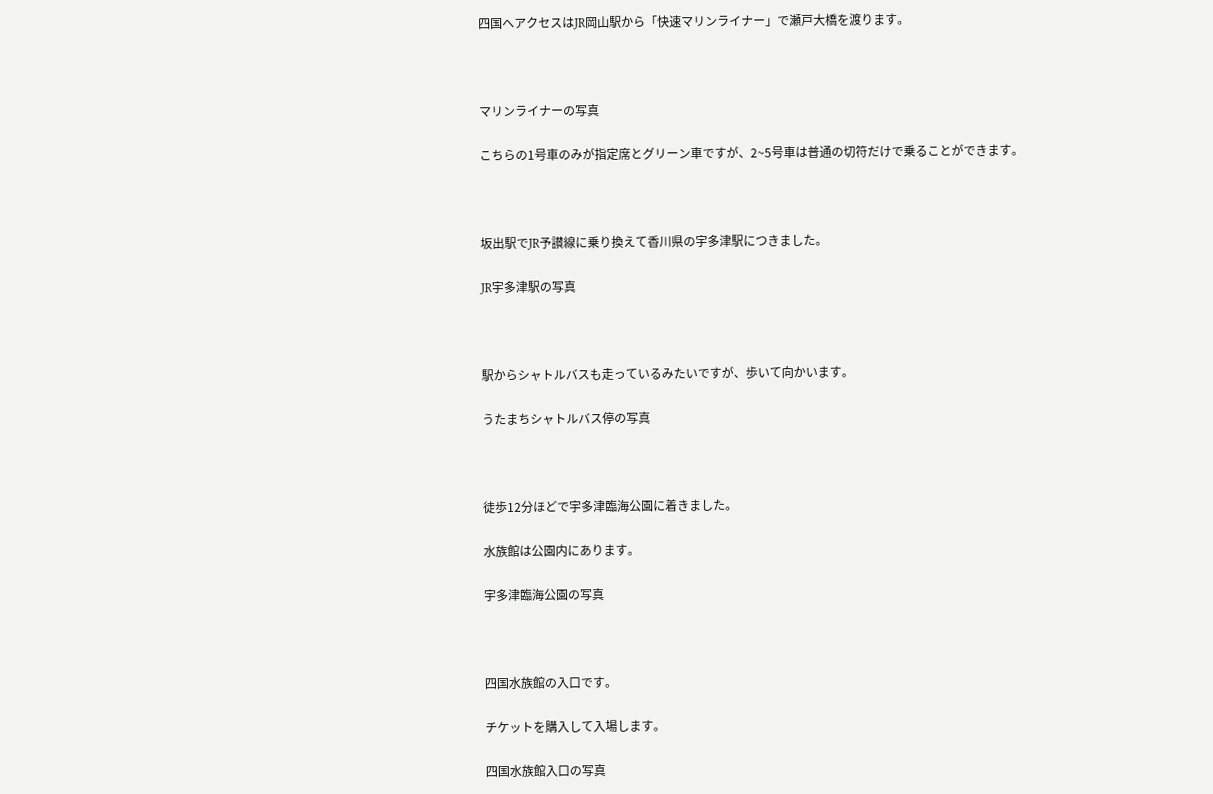四国へアクセスはJR岡山駅から「快速マリンライナー」で瀬戸大橋を渡ります。



マリンライナーの写真

こちらの1号車のみが指定席とグリーン車ですが、2~5号車は普通の切符だけで乗ることができます。



坂出駅でJR予讃線に乗り換えて香川県の宇多津駅につきました。

JR宇多津駅の写真



駅からシャトルバスも走っているみたいですが、歩いて向かいます。

うたまちシャトルバス停の写真



徒歩12分ほどで宇多津臨海公園に着きました。

水族館は公園内にあります。

宇多津臨海公園の写真



四国水族館の入口です。

チケットを購入して入場します。

四国水族館入口の写真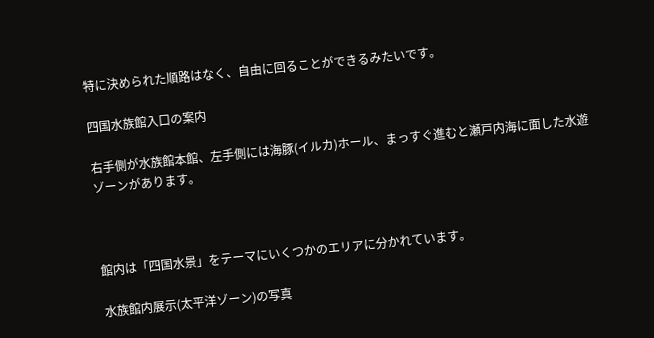特に決められた順路はなく、自由に回ることができるみたいです。

四国水族館入口の案内

右手側が水族館本館、左手側には海豚(イルカ)ホール、まっすぐ進むと瀬戸内海に面した水遊ゾーンがあります。



館内は「四国水景」をテーマにいくつかのエリアに分かれています。

水族館内展示(太平洋ゾーン)の写真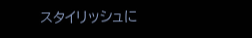スタイリッシュに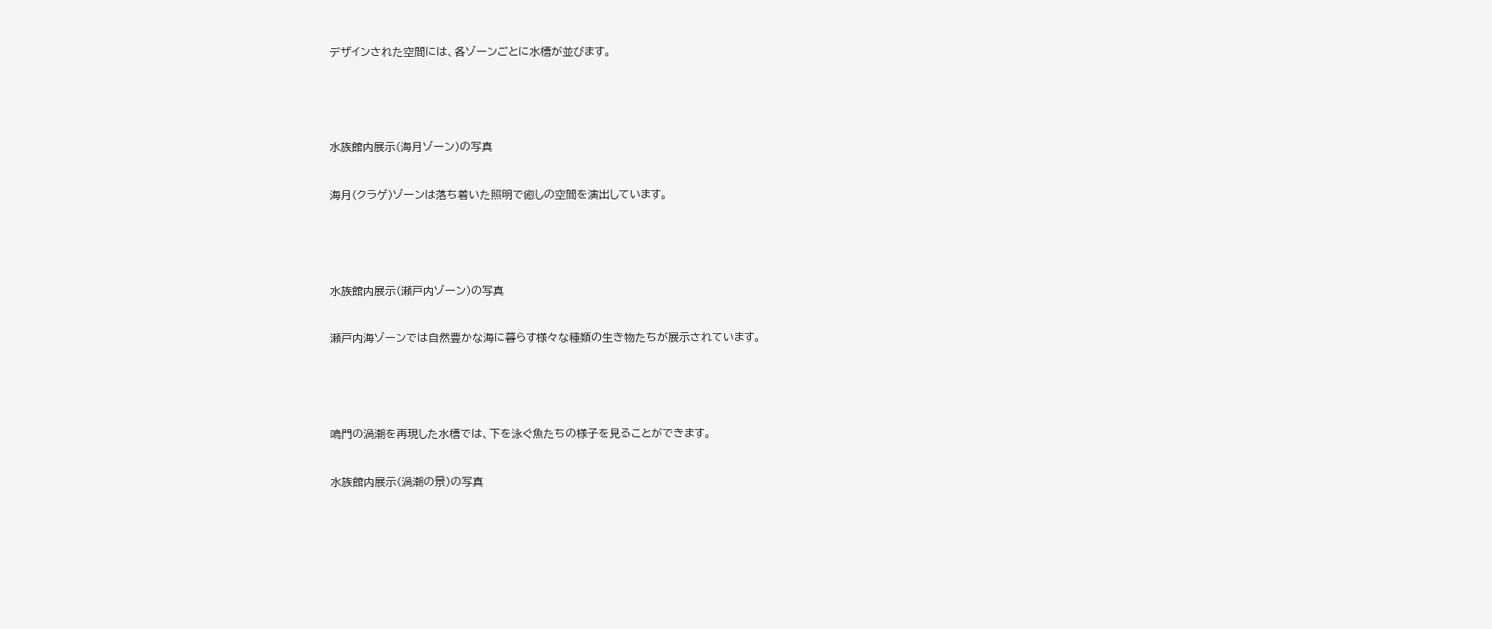デザインされた空間には、各ゾーンごとに水槽が並びます。



水族館内展示(海月ゾーン)の写真

海月(クラゲ)ゾーンは落ち着いた照明で癒しの空間を演出しています。



水族館内展示(瀬戸内ゾーン)の写真

瀬戸内海ゾーンでは自然豊かな海に暮らす様々な種類の生き物たちが展示されています。



鳴門の渦潮を再現した水槽では、下を泳ぐ魚たちの様子を見ることができます。

水族館内展示(渦潮の景)の写真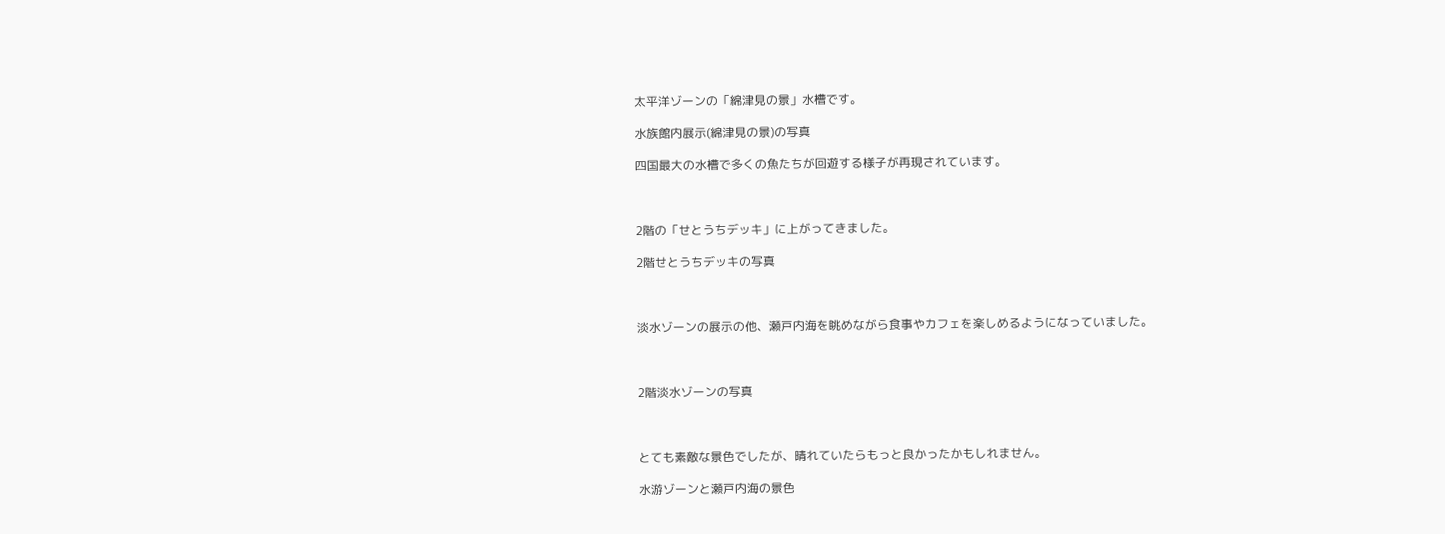太平洋ゾーンの「綿津見の景」水槽です。

水族館内展示(綿津見の景)の写真

四国最大の水槽で多くの魚たちが回遊する様子が再現されています。



2階の「せとうちデッキ」に上がってきました。

2階せとうちデッキの写真



淡水ゾーンの展示の他、瀬戸内海を眺めながら食事やカフェを楽しめるようになっていました。



2階淡水ゾーンの写真



とても素敵な景色でしたが、晴れていたらもっと良かったかもしれません。

水游ゾーンと瀬戸内海の景色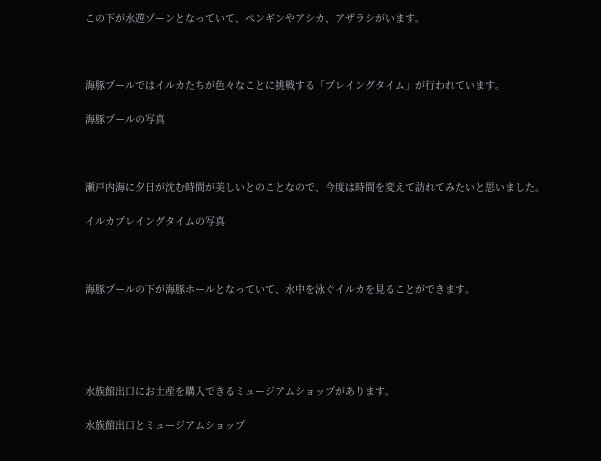この下が水遊ゾーンとなっていて、ペンギンやアシカ、アザラシがいます。



海豚プールではイルカたちが色々なことに挑戦する「プレイングタイム」が行われています。

海豚プールの写真



瀬戸内海に夕日が沈む時間が美しいとのことなので、今度は時間を変えて訪れてみたいと思いました。

イルカプレイングタイムの写真



海豚プールの下が海豚ホールとなっていて、水中を泳ぐイルカを見ることができます。





水族館出口にお土産を購入できるミュージアムショップがあります。

水族館出口とミュージアムショップ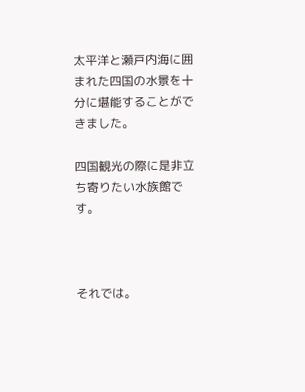太平洋と瀬戸内海に囲まれた四国の水景を十分に堪能することができました。

四国観光の際に是非立ち寄りたい水族館です。



それでは。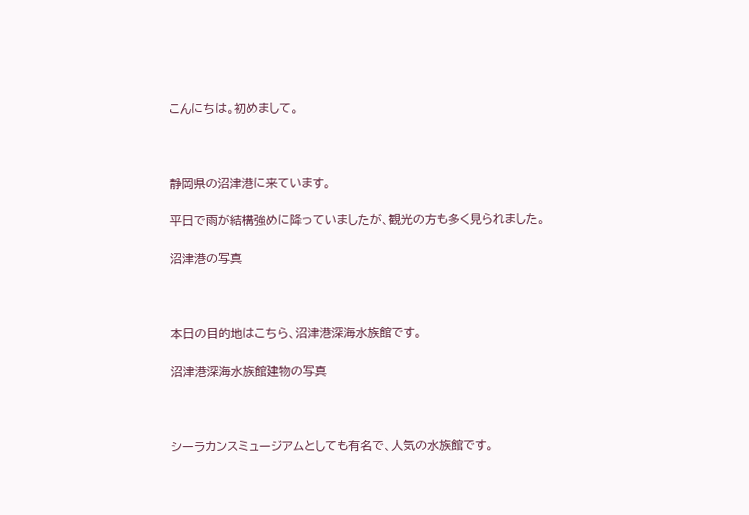こんにちは。初めまして。



静岡県の沼津港に来ています。

平日で雨が結構強めに降っていましたが、観光の方も多く見られました。

沼津港の写真



本日の目的地はこちら、沼津港深海水族館です。

沼津港深海水族館建物の写真



シーラカンスミュージアムとしても有名で、人気の水族館です。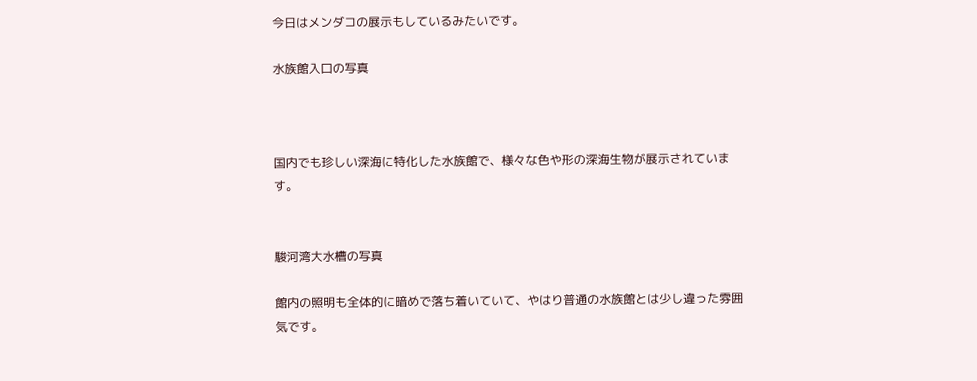今日はメンダコの展示もしているみたいです。

水族館入口の写真



国内でも珍しい深海に特化した水族館で、様々な色や形の深海生物が展示されています。


駿河湾大水槽の写真

館内の照明も全体的に暗めで落ち着いていて、やはり普通の水族館とは少し違った雰囲気です。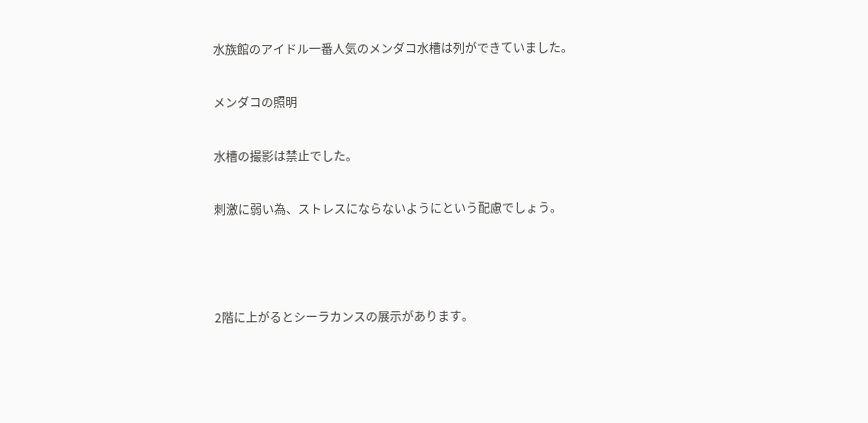水族館のアイドル一番人気のメンダコ水槽は列ができていました。

メンダコの照明

水槽の撮影は禁止でした。

刺激に弱い為、ストレスにならないようにという配慮でしょう。



2階に上がるとシーラカンスの展示があります。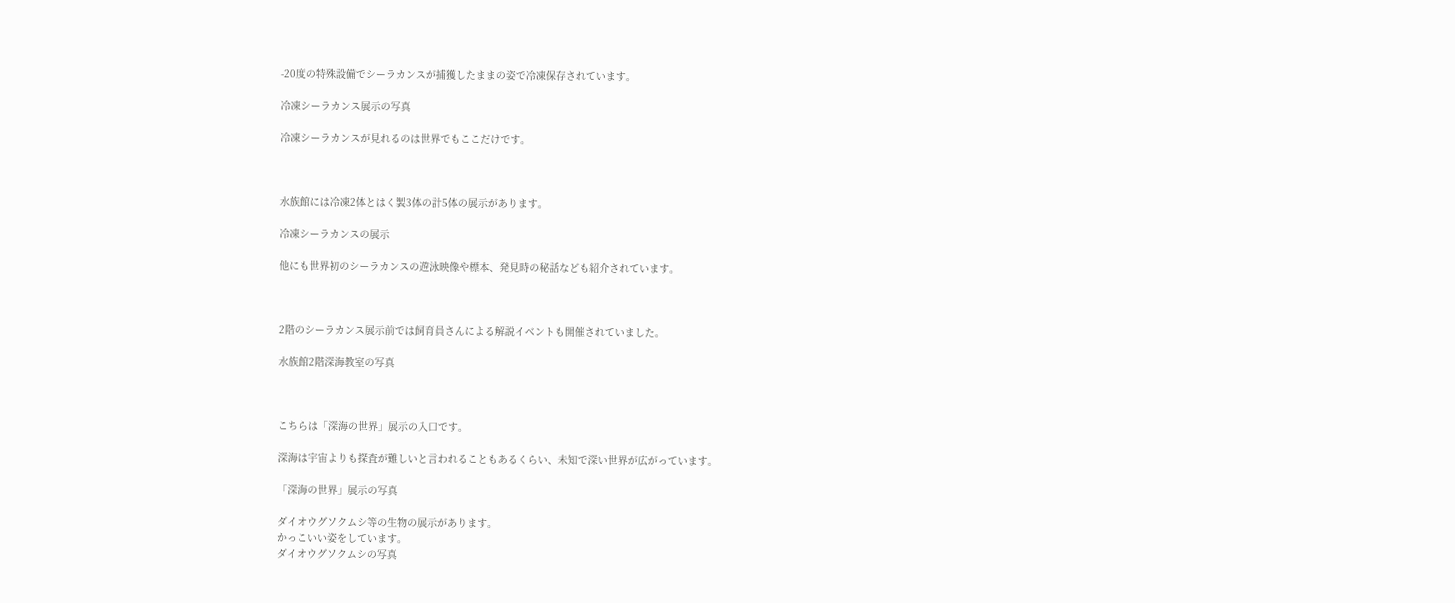-20度の特殊設備でシーラカンスが捕獲したままの姿で冷凍保存されています。

冷凍シーラカンス展示の写真

冷凍シーラカンスが見れるのは世界でもここだけです。



水族館には冷凍2体とはく製3体の計5体の展示があります。

冷凍シーラカンスの展示

他にも世界初のシーラカンスの遊泳映像や標本、発見時の秘話なども紹介されています。



2階のシーラカンス展示前では飼育員さんによる解説イベントも開催されていました。

水族館2階深海教室の写真



こちらは「深海の世界」展示の入口です。

深海は宇宙よりも探査が難しいと言われることもあるくらい、未知で深い世界が広がっています。

「深海の世界」展示の写真

ダイオウグソクムシ等の生物の展示があります。
かっこいい姿をしています。
ダイオウグソクムシの写真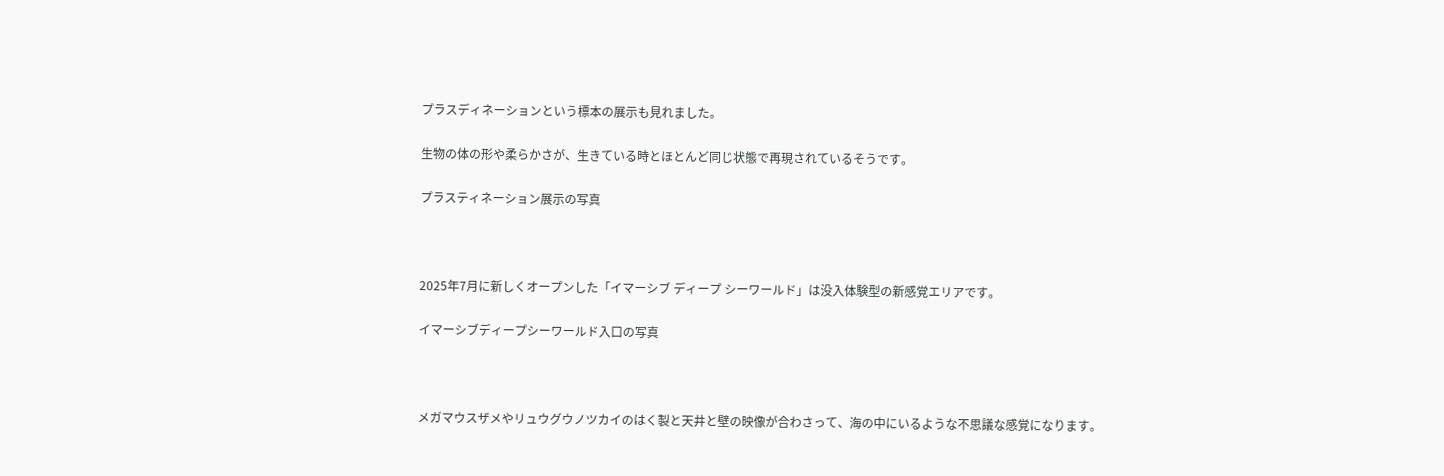プラスディネーションという標本の展示も見れました。

生物の体の形や柔らかさが、生きている時とほとんど同じ状態で再現されているそうです。

プラスティネーション展示の写真



2025年7月に新しくオープンした「イマーシブ ディープ シーワールド」は没入体験型の新感覚エリアです。

イマーシブディープシーワールド入口の写真



メガマウスザメやリュウグウノツカイのはく製と天井と壁の映像が合わさって、海の中にいるような不思議な感覚になります。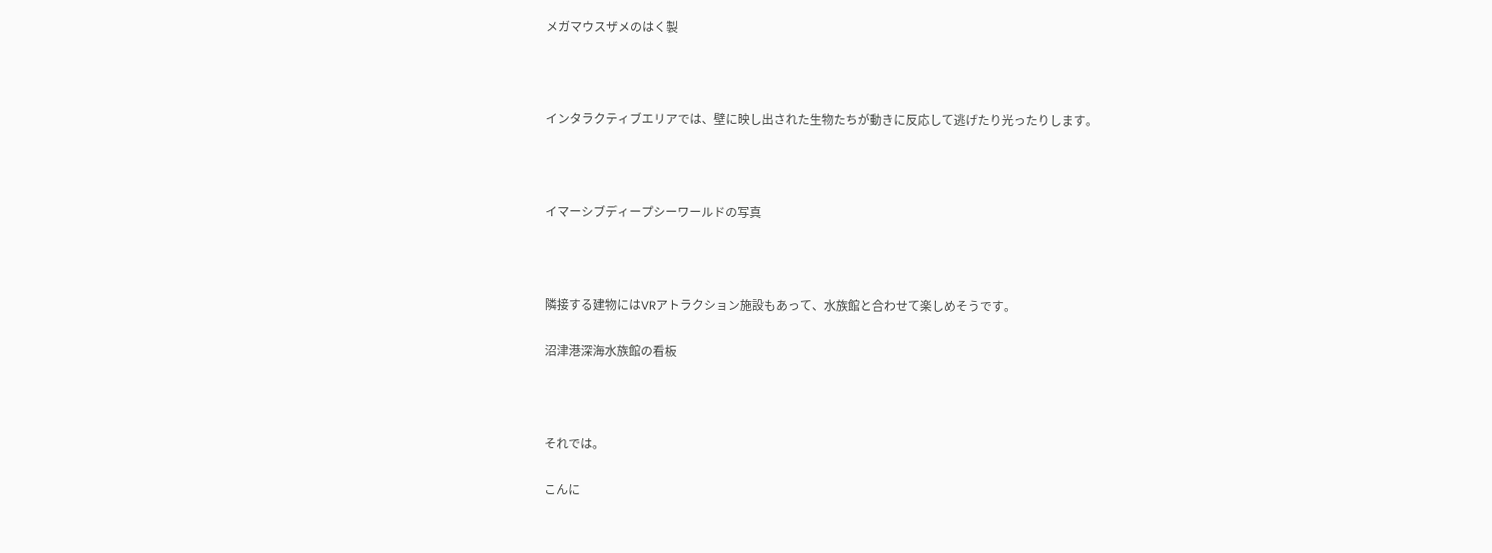メガマウスザメのはく製



インタラクティブエリアでは、壁に映し出された生物たちが動きに反応して逃げたり光ったりします。



イマーシブディープシーワールドの写真



隣接する建物にはVRアトラクション施設もあって、水族館と合わせて楽しめそうです。

沼津港深海水族館の看板



それでは。

こんに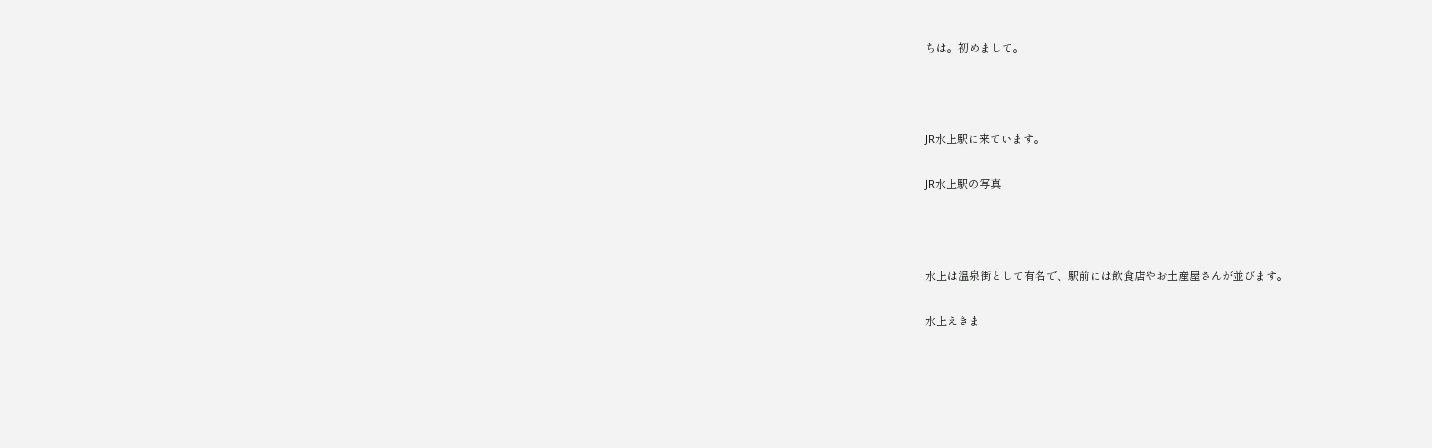ちは。初めまして。



JR水上駅に来ています。

JR水上駅の写真



水上は温泉街として有名で、駅前には飲食店やお土産屋さんが並びます。

水上えきま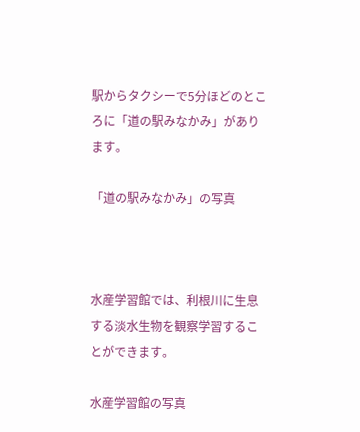駅からタクシーで5分ほどのところに「道の駅みなかみ」があります。

「道の駅みなかみ」の写真



水産学習館では、利根川に生息する淡水生物を観察学習することができます。

水産学習館の写真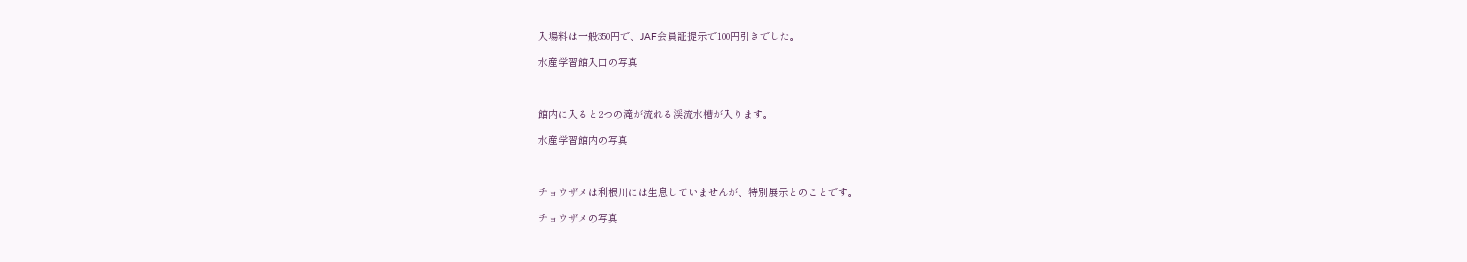入場料は一般350円で、JAF会員証提示で100円引きでした。

水産学習館入口の写真



館内に入ると2つの滝が流れる渓流水槽が入ります。

水産学習館内の写真



チョウザメは利根川には生息していませんが、特別展示とのことです。

チョウザメの写真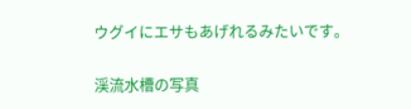ウグイにエサもあげれるみたいです。

渓流水槽の写真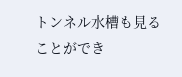トンネル水槽も見ることができ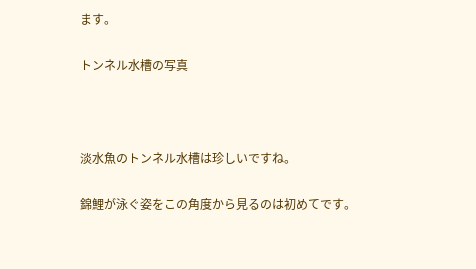ます。

トンネル水槽の写真



淡水魚のトンネル水槽は珍しいですね。

錦鯉が泳ぐ姿をこの角度から見るのは初めてです。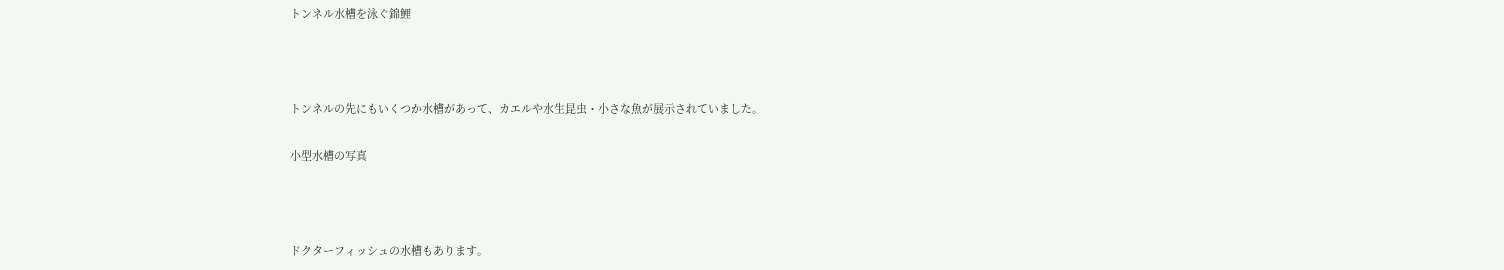トンネル水槽を泳ぐ錦鯉



トンネルの先にもいくつか水槽があって、カエルや水生昆虫・小さな魚が展示されていました。

小型水槽の写真



ドクターフィッシュの水槽もあります。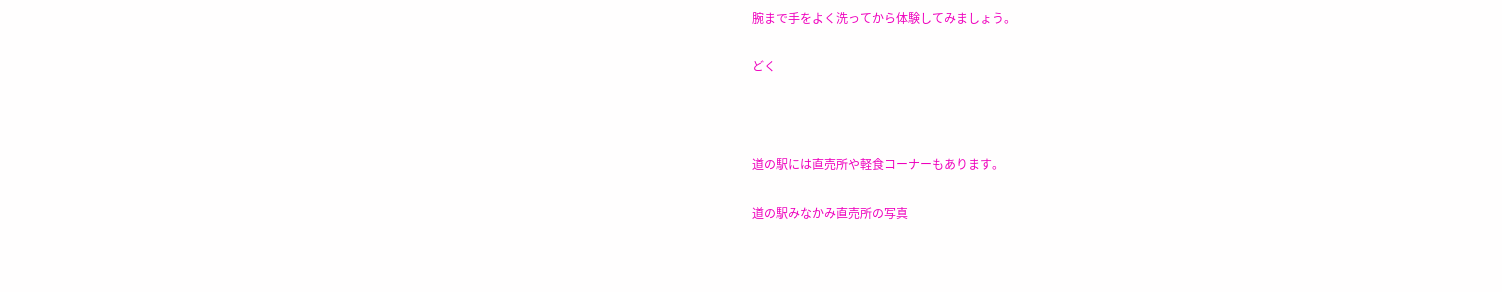腕まで手をよく洗ってから体験してみましょう。

どく



道の駅には直売所や軽食コーナーもあります。

道の駅みなかみ直売所の写真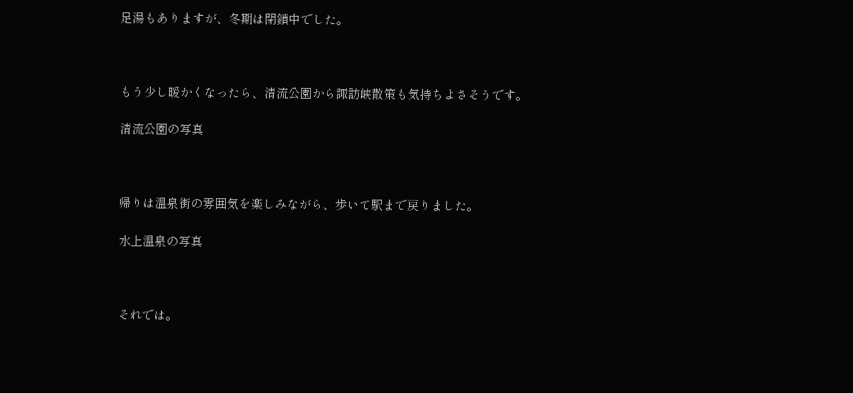足湯もありますが、冬期は閉鎖中でした。



もう少し暖かくなったら、清流公園から諏訪峡散策も気持ちよさそうです。

清流公園の写真



帰りは温泉街の雰囲気を楽しみながら、歩いて駅まで戻りました。

水上温泉の写真



それでは。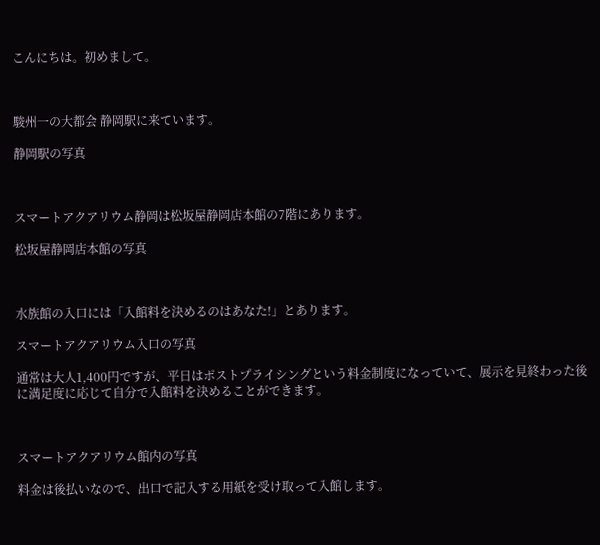こんにちは。初めまして。



駿州一の大都会 静岡駅に来ています。

静岡駅の写真



スマートアクアリウム静岡は松坂屋静岡店本館の7階にあります。

松坂屋静岡店本館の写真



水族館の入口には「入館料を決めるのはあなた!」とあります。

スマートアクアリウム入口の写真

通常は大人1,400円ですが、平日はポストプライシングという料金制度になっていて、展示を見終わった後に満足度に応じて自分で入館料を決めることができます。



スマートアクアリウム館内の写真

料金は後払いなので、出口で記入する用紙を受け取って入館します。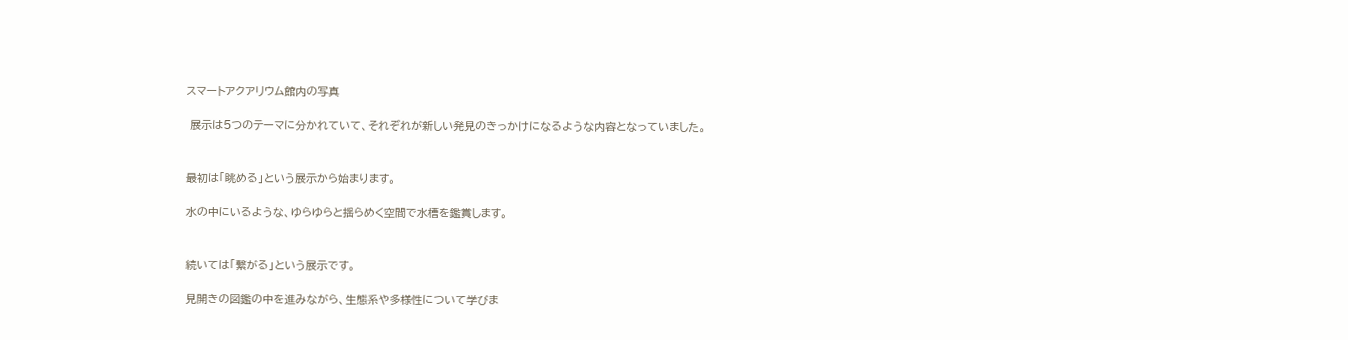スマートアクアリウム館内の写真

 展示は5つのテーマに分かれていて、それぞれが新しい発見のきっかけになるような内容となっていました。


最初は「眺める」という展示から始まります。

水の中にいるような、ゆらゆらと揺らめく空間で水槽を鑑賞します。


続いては「繋がる」という展示です。

見開きの図鑑の中を進みながら、生態系や多様性について学びま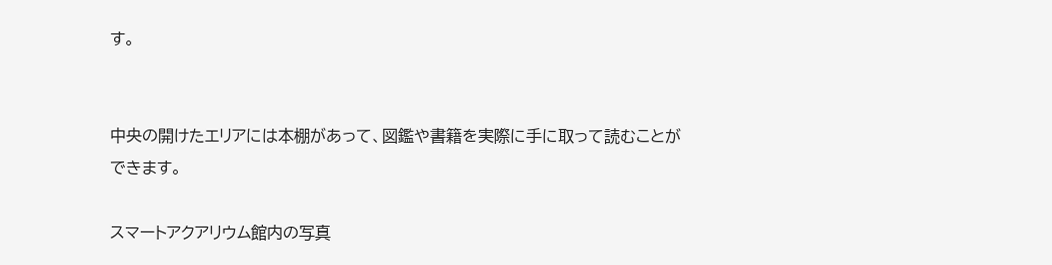す。


中央の開けたエリアには本棚があって、図鑑や書籍を実際に手に取って読むことができます。

スマートアクアリウム館内の写真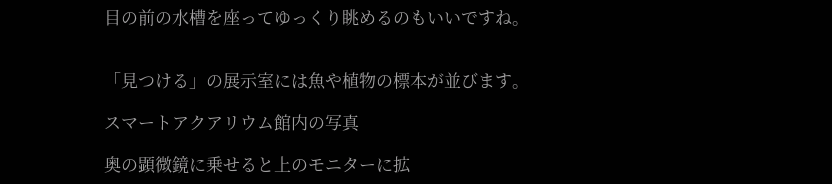目の前の水槽を座ってゆっくり眺めるのもいいですね。


「見つける」の展示室には魚や植物の標本が並びます。

スマートアクアリウム館内の写真

奥の顕微鏡に乗せると上のモニターに拡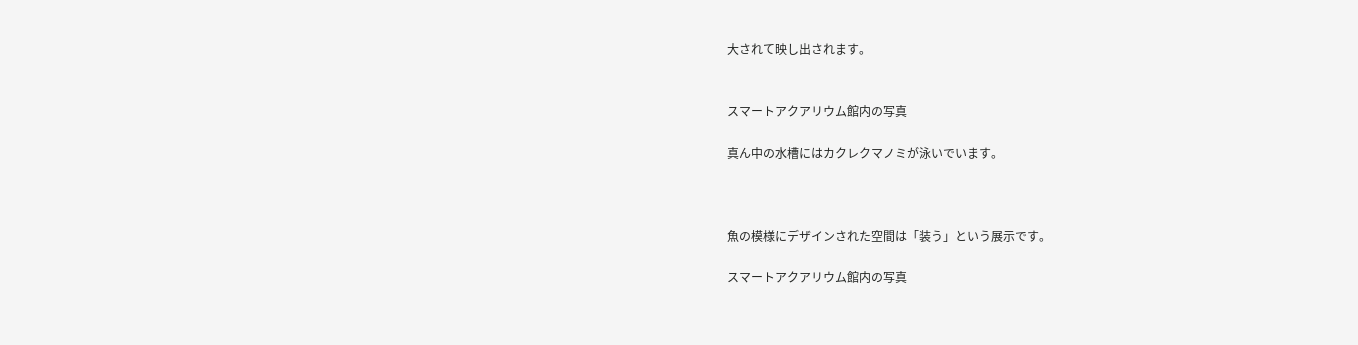大されて映し出されます。


スマートアクアリウム館内の写真

真ん中の水槽にはカクレクマノミが泳いでいます。



魚の模様にデザインされた空間は「装う」という展示です。

スマートアクアリウム館内の写真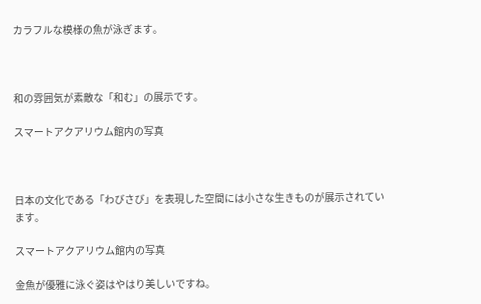カラフルな模様の魚が泳ぎます。



和の雰囲気が素敵な「和む」の展示です。

スマートアクアリウム館内の写真



日本の文化である「わびさび」を表現した空間には小さな生きものが展示されています。

スマートアクアリウム館内の写真

金魚が優雅に泳ぐ姿はやはり美しいですね。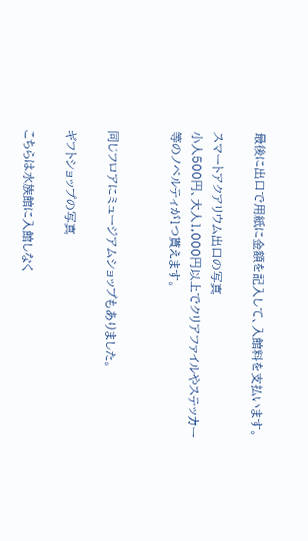最後に出口で用紙に金額を記入して、入館料を支払います。

スマートアクアリウム出口の写真
小人500円、大人1,000円以上でクリアファイルやステッカー等のノベルティが1つ貰えます。


同じフロアにミュージアムショップもありました。

ギフトショップの写真

こちらは水族館に入館しなく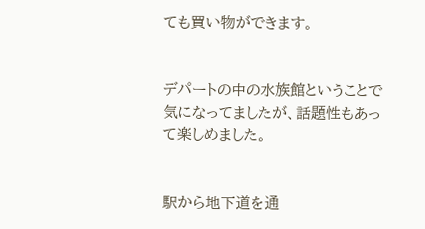ても買い物ができます。


デパートの中の水族館ということで気になってましたが、話題性もあって楽しめました。


駅から地下道を通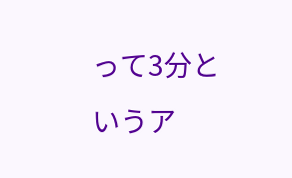って3分というア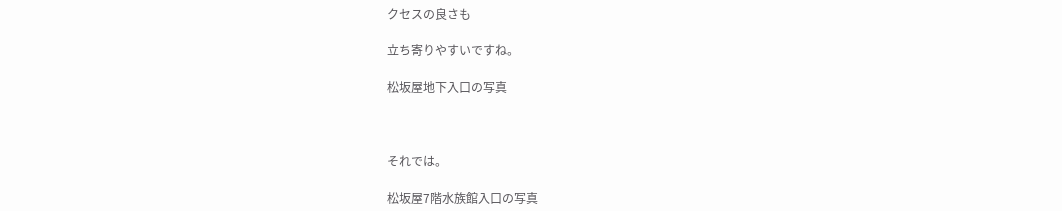クセスの良さも

立ち寄りやすいですね。

松坂屋地下入口の写真



それでは。

松坂屋7階水族館入口の写真